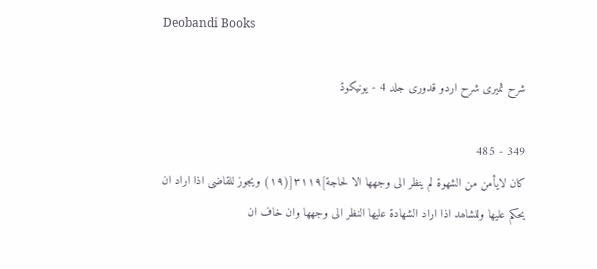Deobandi Books

شرح ثمیری شرح اردو قدوری جلد 4 - یونیکوڈ

349 - 485
کان لایأمن من الشھوة لم ینظر الی وجھھا الا لحاجة]٣١١٩[(١٩) ویجوز للقاضی اذا اراد ان یحکم علیھا وللشاھد اذا اراد الشھادة علیھا النظر الی وجھھا وان خاف ان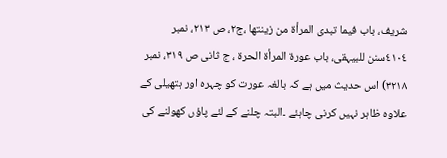شریف، باب فیما تبدی المرأة من زینتھا ،ج٢، ص ٢١٣، نمبر ٤١٠٤سنن للبیہقی، باب عورة المرأة الحرة ، ج ثانی ص ٣١٩، نمبر ٣٢١٨) اس حدیث میں ہے کہ بالغہ عورت کو چہرہ اور ہتھیلی کے علاوہ ظاہر نہیں کرنی چاہئے ۔البتہ چلنے کے لئے پاؤں کھولنے کی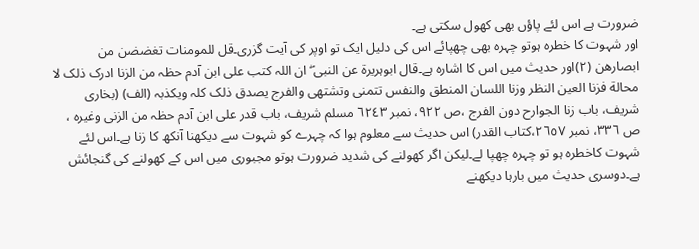ضرورت ہے اس لئے پاؤں بھی کھول سکتی ہے۔
اور شہوت کا خطرہ ہوتو چہرہ بھی چھپائے اس کی دلیل ایک تو اوپر کی آیت گزری۔قل للمومنات تغضضن من ابصارھن (٢)اور حدیث میں اس کا اشارہ ہے۔قال ابوہریرة عن النبی ۖ ان اللہ کتب علی ابن آدم حظہ من الزنا ادرک ذلک لا محالة فزنا العین النظر وزنا اللسان المنطق والنفس تتمنی وتشتھی والفرج یصدق ذلک کلہ ویکذبہ (الف) (بخاری شریف، باب زنا الجوارح دون الفرج ،ص ٩٢٢، نمبر ٦٢٤٣ مسلم شریف، باب قدر علی ابن آدم حظہ من الزنی وغیرہ ، ص ٣٣٦، نمبر ٢٦٥٧،کتاب القدر) اس حدیث سے معلوم ہوا کہ چہرے کو شہوت سے دیکھنا آنکھ کا زنا ہے۔اس لئے شہوت کاخطرہ ہو تو چہرہ چھپا لے۔لیکن اگر کھولنے کی شدید ضرورت ہوتو مجبوری میں اس کے کھولنے کی گنجائش ہے۔دوسری حدیث میں بارہا دیکھنے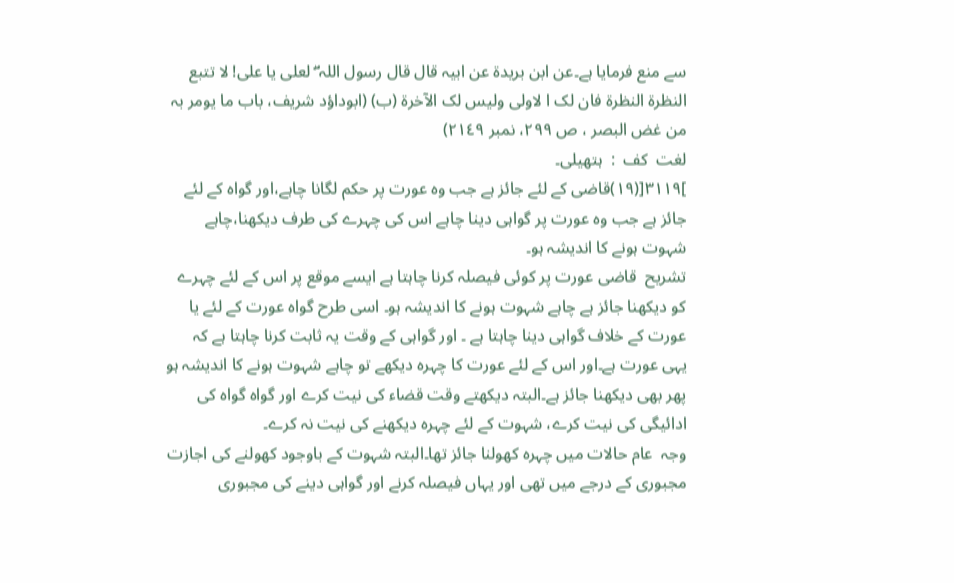سے منع فرمایا ہے۔عن ابن بریدة عن ابیہ قال قال رسول اللہ ۖ لعلی یا علی! لا تتبع النظرة النظرة فان لک ا لاولی ولیس لک الآخرة (ب) (ابوداؤد شریف، باب ما یومر بہ من غض البصر ، ص ٢٩٩، نمبر ٢١٤٩)
لغت  کف  :  ہتھیلی۔
]٣١١٩[(١٩)قاضی کے لئے جائز ہے جب وہ عورت پر حکم لگانا چاہے،اور گواہ کے لئے جائز ہے جب وہ عورت پر گواہی دینا چاہے اس کی چہرے کی طرف دیکھنا،چاہے شہوت ہونے کا اندیشہ ہو۔
تشریح  قاضی عورت پر کوئی فیصلہ کرنا چاہتا ہے ایسے موقع پر اس کے لئے چہرے کو دیکھنا جائز ہے چاہے شہوت ہونے کا اندیشہ ہو۔ اسی طرح گواہ عورت کے لئے یا عورت کے خلاف گواہی دینا چاہتا ہے ۔ اور گواہی کے وقت یہ ثابت کرنا چاہتا ہے کہ یہی عورت ہے۔اور اس کے لئے عورت کا چہرہ دیکھے تو چاہے شہوت ہونے کا اندیشہ ہو پھر بھی دیکھنا جائز ہے۔البتہ دیکھتے وقت قضاء کی نیت کرے اور گواہ گواہ کی ادائیگی کی نیت کرے، شہوت کے لئے چہرہ دیکھنے کی نیت نہ کرے۔
وجہ  عام حالات میں چہرہ کھولنا جائز تھا۔البتہ شہوت کے باوجود کھولنے کی اجازت مجبوری کے درجے میں تھی اور یہاں فیصلہ کرنے اور گواہی دینے کی مجبوری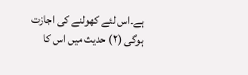ہے۔اس لئے کھولنے کی اجازت ہوگی (٢) حدیث میں اس کا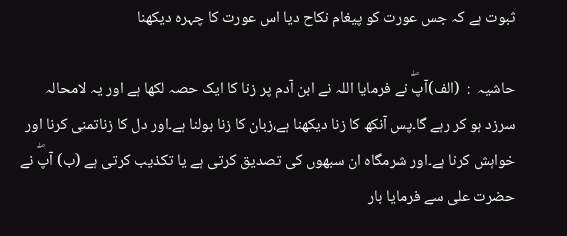ثبوت ہے کہ جس عورت کو پیغام نکاح دیا اس عورت کا چہرہ دیکھنا

حاشیہ  :  (الف)آپۖ نے فرمایا اللہ نے ابن آدم پر زنا کا ایک حصہ لکھا ہے اور یہ لامحالہ سرزد ہو کر رہے گا۔پس آنکھ کا زنا دیکھنا ہے،زبان کا زنا بولنا ہے۔اور دل کا زناتمنی کرنا اور خواہش کرنا ہے۔اور شرمگاہ ان سبھوں کی تصدیق کرتی ہے یا تکذیب کرتی ہے (ب) آپۖ نے حضرت علی سے فرمایا بار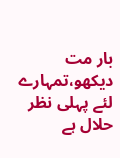بار مت دیکھو،تمہارے لئے پہلی نظر حلال ہے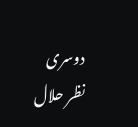دوسری نظر حلال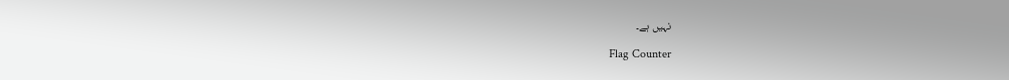نہیں ہے۔

Flag Counter